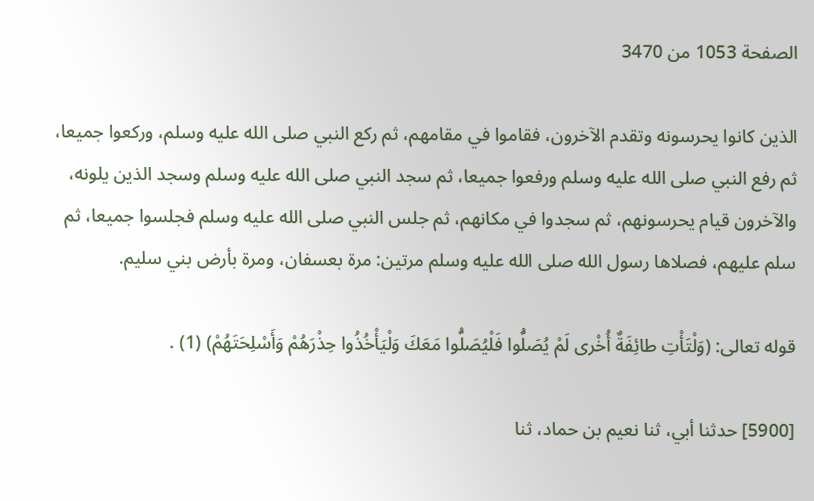الصفحة 1053 من 3470

الذين كانوا يحرسونه وتقدم الآخرون، فقاموا في مقامهم، ثم ركع النبي صلى الله عليه وسلم، وركعوا جميعا، ثم رفع النبي صلى الله عليه وسلم ورفعوا جميعا، ثم سجد النبي صلى الله عليه وسلم وسجد الذين يلونه، والآخرون قيام يحرسونهم، ثم سجدوا في مكانهم، ثم جلس النبي صلى الله عليه وسلم فجلسوا جميعا، ثم سلم عليهم، فصلاها رسول الله صلى الله عليه وسلم مرتين: مرة بعسفان، ومرة بأرض بني سليم.

قوله تعالى: (وَلْتَأْتِ طائِفَةٌ أُخْرى لَمْ يُصَلُّوا فَلْيُصَلُّوا مَعَكَ وَلْيَأْخُذُوا حِذْرَهُمْ وَأَسْلِحَتَهُمْ) (1) .

[5900] حدثنا أبي، ثنا نعيم بن حماد، ثنا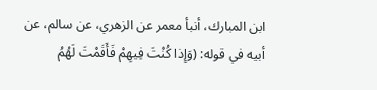ابن المبارك، أنبأ معمر عن الزهري، عن سالم، عن أبيه في قوله: (وَإِذا كُنْتَ فِيهِمْ فَأَقَمْتَ لَهُمُ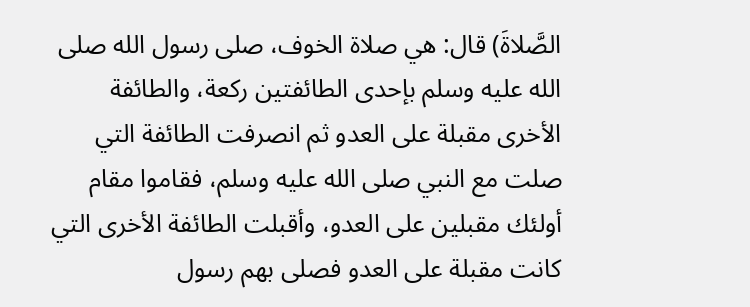الصَّلاةَ) قال: هي صلاة الخوف، صلى رسول الله صلى الله عليه وسلم بإحدى الطائفتين ركعة، والطائفة الأخرى مقبلة على العدو ثم انصرفت الطائفة التي صلت مع النبي صلى الله عليه وسلم، فقاموا مقام أولئك مقبلين على العدو، وأقبلت الطائفة الأخرى التي كانت مقبلة على العدو فصلى بهم رسول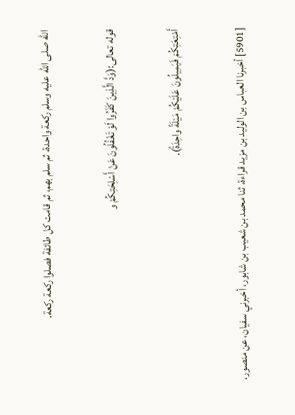الله صلى الله عليه وسلم ركعة واحدة، ثم سلم بهم، ثم قامت كل طائفة فصلوا ركعة ركعة.

قوله تعالى:(وَدَّ الَّذِينَ كَفَرُوا لَوْ تَغْفُلُونَ عَنْ أَسْلِحَتِكُمْ و

أَمْتِعَتِكُمْ فَيَمِيلُونَ عَلَيْكُمْ مَيْلَةً واحِدَةً).

[5901] أخبرنا العباس بن الوليد بن مزيد قراءة، ثنا محمد بن شعيب بن شابور، أخبرني سفيان، عن منصور،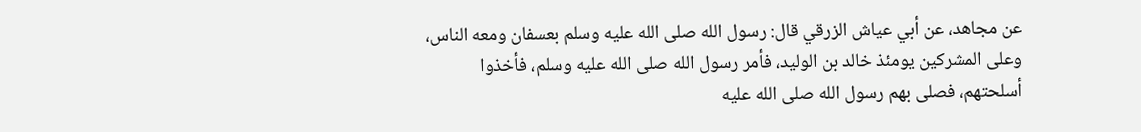عن مجاهد، عن أبي عياش الزرقي قال: رسول الله صلى الله عليه وسلم بعسفان ومعه الناس، وعلى المشركين يومئذ خالد بن الوليد، فأمر رسول الله صلى الله عليه وسلم، فأخذوا أسلحتهم، فصلى بهم رسول الله صلى الله عليه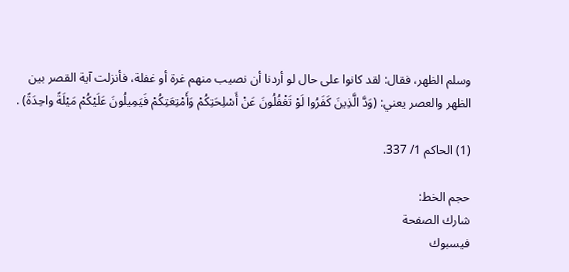وسلم الظهر، فقال: لقد كانوا على حال لو أردنا أن نصيب منهم غرة أو غفلة، فأنزلت آية القصر بين الظهر والعصر يعني: (وَدَّ الَّذِينَ كَفَرُوا لَوْ تَغْفُلُونَ عَنْ أَسْلِحَتِكُمْ وَأَمْتِعَتِكُمْ فَيَمِيلُونَ عَلَيْكُمْ مَيْلَةً واحِدَةً) .

(1) الحاكم 1/ 337.

حجم الخط:
شارك الصفحة
فيسبوك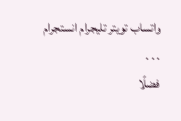واتساب تويتر تليجرام انستجرام
. . .
فضلًا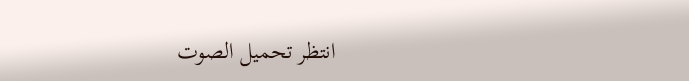انتظر تحميل الصوت